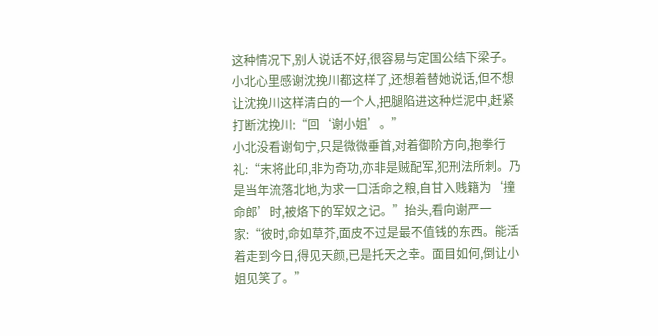这种情况下,别人说话不好,很容易与定国公结下梁子。小北心里感谢沈挽川都这样了,还想着替她说话,但不想让沈挽川这样清白的一个人,把腿陷进这种烂泥中,赶紧打断沈挽川:“回‘谢小姐’。”
小北没看谢旬宁,只是微微垂首,对着御阶方向,抱拳行礼:“末将此印,非为奇功,亦非是贼配军,犯刑法所刺。乃是当年流落北地,为求一口活命之粮,自甘入贱籍为‘撞命郎’时,被烙下的军奴之记。”抬头,看向谢严一家:“彼时,命如草芥,面皮不过是最不值钱的东西。能活着走到今日,得见天颜,已是托天之幸。面目如何,倒让小姐见笑了。”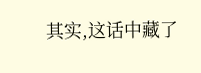其实,这话中藏了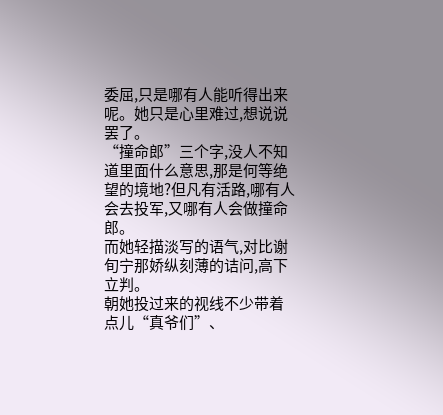委屈,只是哪有人能听得出来呢。她只是心里难过,想说说罢了。
“撞命郎”三个字,没人不知道里面什么意思,那是何等绝望的境地?但凡有活路,哪有人会去投军,又哪有人会做撞命郎。
而她轻描淡写的语气,对比谢旬宁那娇纵刻薄的诘问,高下立判。
朝她投过来的视线不少带着点儿“真爷们”、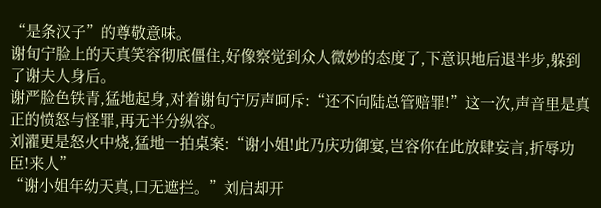“是条汉子”的尊敬意味。
谢旬宁脸上的天真笑容彻底僵住,好像察觉到众人微妙的态度了,下意识地后退半步,躲到了谢夫人身后。
谢严脸色铁青,猛地起身,对着谢旬宁厉声呵斥:“还不向陆总管赔罪!”这一次,声音里是真正的愤怒与怪罪,再无半分纵容。
刘濯更是怒火中烧,猛地一拍桌案:“谢小姐!此乃庆功御宴,岂容你在此放肆妄言,折辱功臣!来人”
“谢小姐年幼天真,口无遮拦。”刘启却开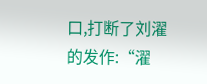口,打断了刘濯的发作:“濯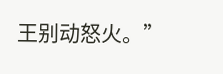王别动怒火。”